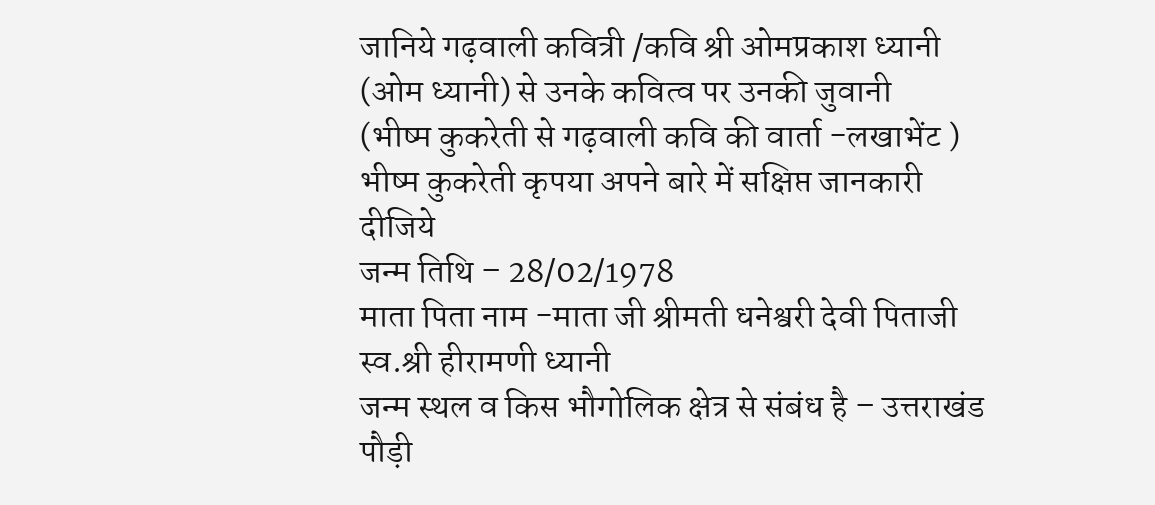जानिये गढ़वाली कवित्री /कवि श्री ओमप्रकाश ध्यानी (ओम ध्यानी) से उनके कवित्व पर उनकी जुवानी
(भीष्म कुकरेती से गढ़वाली कवि की वार्ता -लखाभेंट )
भीष्म कुकरेती कृपया अपने बारे में सक्षिप्त जानकारी दीजिये
जन्म तिथि – 28/02/1978
माता पिता नाम -माता जी श्रीमती धनेश्वरी देवी पिताजी स्व.श्री हीरामणी ध्यानी
जन्म स्थल व किस भौगोलिक क्षेत्र से संबंध है – उत्तराखंड पौड़ी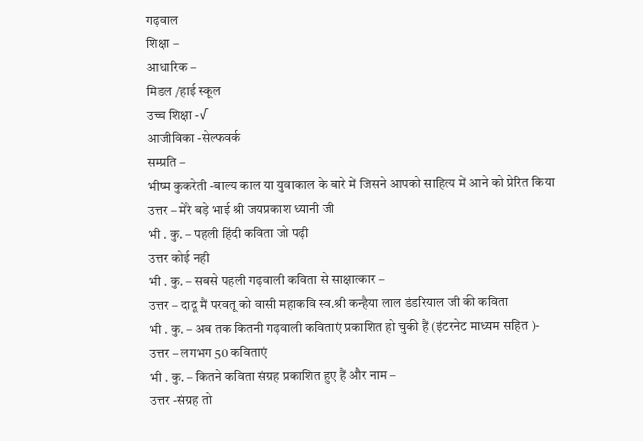गढ़वाल
शिक्षा –
आधारिक –
मिडल /हाई स्कूल
उच्च शिक्षा -√
आजीविका -सेल्फवर्क
सम्प्रति –
भीष्म कुकरेती -बाल्य काल या युवाकाल के बारे में जिसने आपको साहित्य में आने को प्रेरित किया
उत्तर – मेंरे बड़े भाई श्री जयप्रकाश ध्यानी जी
भी . कु. – पहली हिंदी कविता जो पढ़ी
उत्तर कोई नही
भी . कु. – सबसे पहली गढ़वाली कविता से साक्षात्कार –
उत्तर – दादू मैं परवतू को वासी महाकवि स्व.श्री कन्हैया लाल डंडरियाल जी की कविता
भी . कु. – अब तक कितनी गढ़वाली कविताएं प्रकाशित हो चुकी हैं (इंटरनेट माध्यम सहित )-
उत्तर – लगभग 50 कविताएं
भी . कु. – कितने कविता संग्रह प्रकाशित हुए हैं और नाम –
उत्तर -संग्रह तो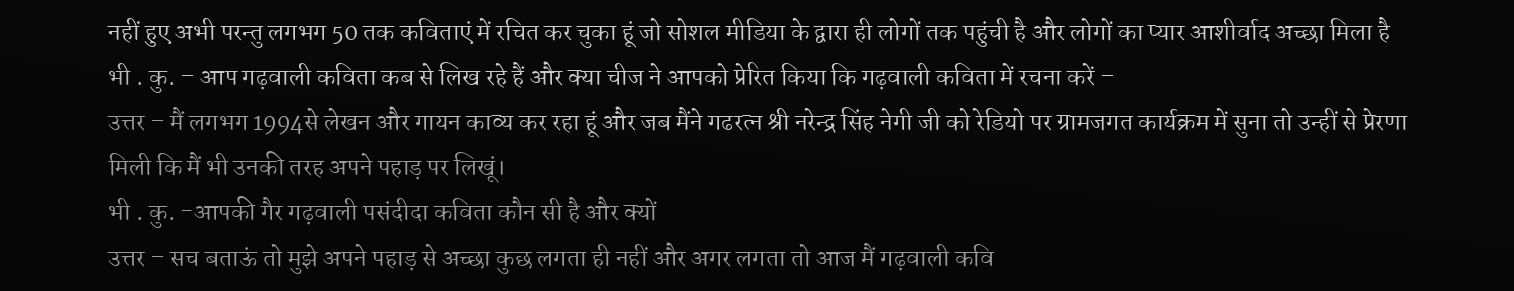नहीं हुए अभी परन्तु लगभग 50 तक कविताएं में रचित कर चुका हूं जो सोशल मीडिया के द्वारा ही लोगों तक पहुंची है और लोगों का प्यार आशीर्वाद अच्छा मिला है
भी . कु. – आप गढ़वाली कविता कब से लिख रहे हैं और क्या चीज ने आपको प्रेरित किया कि गढ़वाली कविता में रचना करें –
उत्तर – मैं लगभग 1994से लेखन और गायन काव्य कर रहा हूं और जब मैंने गढरत्न श्री नरेन्द्र सिंह नेगी जी को रेडियो पर ग्रामजगत कार्यक्रम में सुना तो उन्हीं से प्रेरणा मिली कि मैं भी उनकी तरह अपने पहाड़ पर लिखूं।
भी . कु. -आपकी गैर गढ़वाली पसंदीदा कविता कौन सी है और क्यों
उत्तर – सच बताऊं तो मुझे अपने पहाड़ से अच्छा कुछ लगता ही नहीं और अगर लगता तो आज मैं गढ़वाली कवि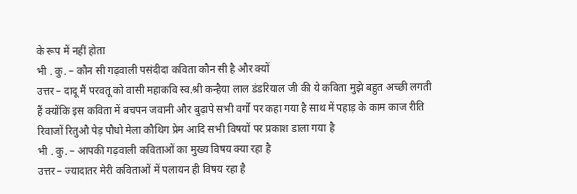के रूप में नहीं होता
भी . कु. – कौन सी गढ़वाली पसंदीदा कविता कौन सी है और क्यों
उत्तर – दादू मैं परवतू को वासी महाकवि स्व.श्री कन्हैया लाल डंडरियाल जी की ये कविता मुझे बहुत अच्छी लगती हैं क्योंकि इस कविता में बचपन जवानी और बुढ़ापे सभी वर्गों पर कहा गया है साथ में पहाड़ के काम काज रीति रिवाजों रितुऔ पेड़ पौधो मेला कौथिग प्रेम आदि सभी विषयों पर प्रकाश डाला गया है
भी . कु. – आपकी गढ़वाली कविताओं का मुख्य विषय क्या रहा है
उत्तर – ज्यादातर मेरी कविताओं में पलायन ही विषय रहा है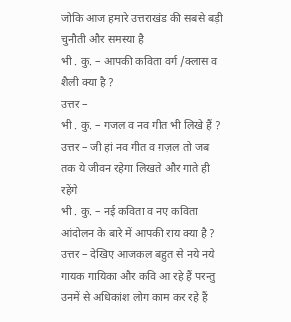जोकि आज हमारे उत्तराखंड की सबसे बड़ी चुनौती और समस्या है
भी . कु. – आपकी कविता वर्ग /क्लास व शैली क्या है ?
उत्तर –
भी . कु. – गजल व नव गीत भी लिखे हैं ?
उत्तर – जी हां नव गीत व ग़ज़ल तो जब तक ये जीवन रहेगा लिखते और गाते ही रहेंगे
भी . कु. – नई कविता व नए कविता आंदोलन के बारे में आपकी राय क्या है ?
उत्तर – देखिए आजकल बहुत से नये नये गायक गायिका और कवि आ रहे हैं परन्तु उनमें से अधिकांश लोग काम कर रहे हैं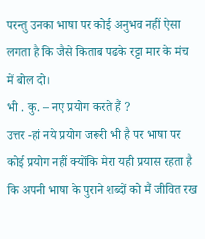परन्तु उनका भाषा पर कोई अनुभव नहीं ऐसा लगता है कि जैसे किताब पढके रट्टा मार के मंच में बोल दो।
भी . कु. – नए प्रयोग करते हैं ?
उत्तर -हां नये प्रयोग जरूरी भी है पर भाषा पर कोई प्रयोग नहीं क्योंकि मेरा यही प्रयास रहता है कि अपनी भाषा के पुराने शब्दों को मैं जीवित रख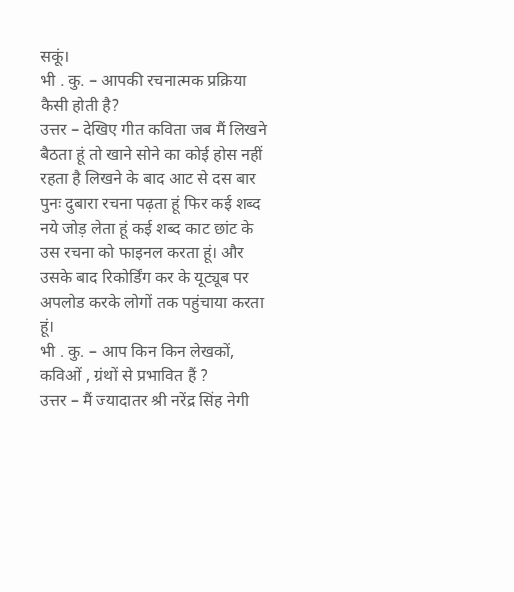सकूं।
भी . कु. – आपकी रचनात्मक प्रक्रिया कैसी होती है?
उत्तर – देखिए गीत कविता जब मैं लिखने बैठता हूं तो खाने सोने का कोई होस नहीं रहता है लिखने के बाद आट से दस बार पुनः दुबारा रचना पढ़ता हूं फिर कई शब्द नये जोड़ लेता हूं कई शब्द काट छांट के उस रचना को फाइनल करता हूं। और उसके बाद रिकोर्डिंग कर के यूट्यूब पर अपलोड करके लोगों तक पहुंचाया करता हूं।
भी . कु. – आप किन किन लेखकों, कविओं , ग्रंथों से प्रभावित हैं ?
उत्तर – मैं ज्यादातर श्री नरेंद्र सिंह नेगी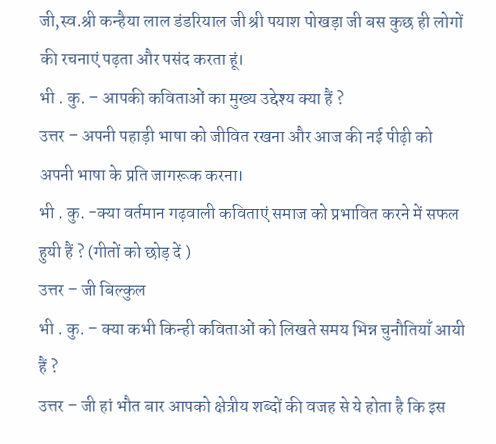जी,स्व.श्री कन्हैया लाल डंडरियाल जी श्री पयाश पोखड़ा जी बस कुछ ही लोगों की रचनाएं पढ़ता और पसंद करता हूं।
भी . कु. – आपकी कविताओं का मुख्य उद्देश्य क्या हैं ?
उत्तर – अपनी पहाड़ी भाषा को जीवित रखना और आज की नई पीढ़ी को अपनी भाषा के प्रति जागरूक करना।
भी . कु. -क्या वर्तमान गढ़वाली कविताएं समाज को प्रभावित करने में सफल हुयी हैं ? (गीतों को छोड़ दें )
उत्तर – जी बिल्कुल
भी . कु. – क्या कभी किन्ही कविताओं को लिखते समय भिन्न चुनौतियाँ आयी हैं ?
उत्तर – जी हां भौत बार आपको क्षेत्रीय शब्दों की वजह से ये होता है कि इस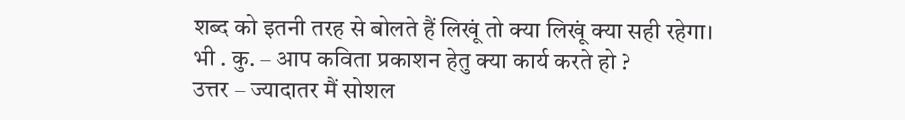शब्द को इतनी तरह से बोलते हैं लिखूं तो क्या लिखूं क्या सही रहेगा।
भी . कु. – आप कविता प्रकाशन हेतु क्या कार्य करते हो ?
उत्तर – ज्यादातर मैं सोशल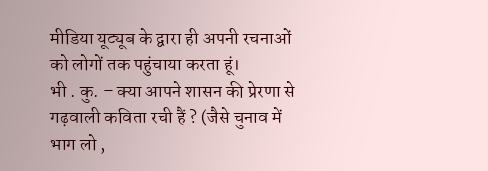मीडिया यूट्यूब के द्वारा ही अपनी रचनाओं को लोगों तक पहुंचाया करता हूं।
भी . कु. – क्या आपने शासन की प्रेरणा से गढ़वाली कविता रची हैं ? (जैसे चुनाव में भाग लो ,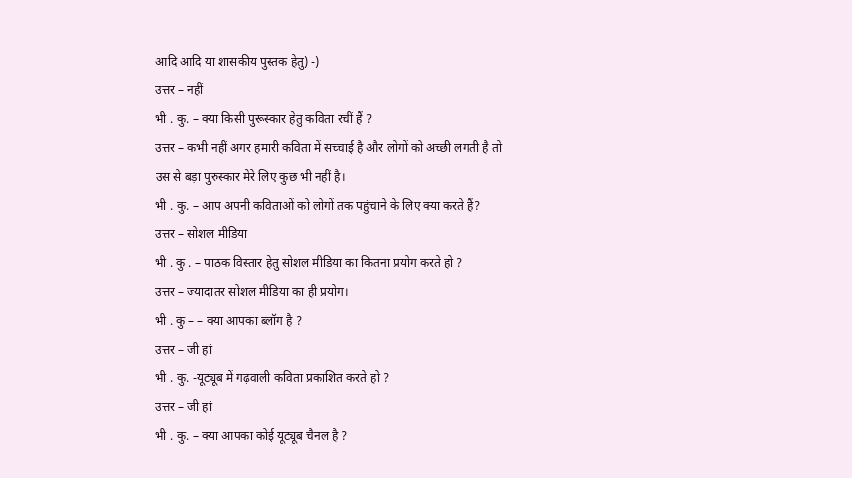आदि आदि या शासकीय पुस्तक हेतु) -)
उत्तर – नहीं
भी . कु. – क्या किसी पुरूस्कार हेतु कविता रचीं हैं ?
उत्तर – कभी नहीं अगर हमारी कविता में सच्चाई है और लोगों को अच्छी लगती है तो उस से बड़ा पुरुस्कार मेरे लिए कुछ भी नहीं है।
भी . कु. – आप अपनी कविताओं को लोगों तक पहुंचाने के लिए क्या करते हैं?
उत्तर – सोशल मीडिया
भी . कु . – पाठक विस्तार हेतु सोशल मीडिया का कितना प्रयोग करते हो ?
उत्तर – ज्यादातर सोशल मीडिया का ही प्रयोग।
भी . कु – – क्या आपका ब्लॉग है ?
उत्तर – जी हां
भी . कु. -यूट्यूब में गढ़वाली कविता प्रकाशित करते हो ?
उत्तर – जी हां
भी . कु. – क्या आपका कोई यूट्यूब चैनल है ?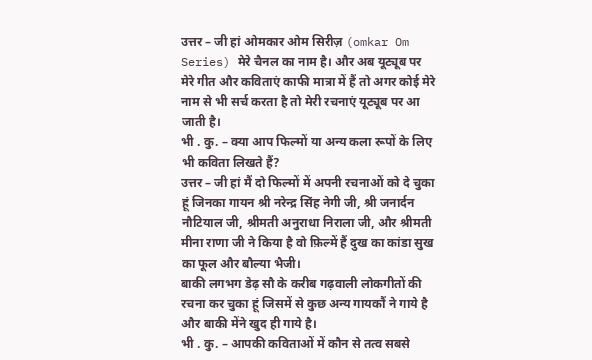उत्तर – जी हां ओमकार ओम सिरीज़ (omkar Om Series) मेरे चैनल का नाम है। और अब यूट्यूब पर मेरे गीत और कविताएं काफी मात्रा में हैं तो अगर कोई मेरे नाम से भी सर्च करता है तो मेरी रचनाएं यूट्यूब पर आ जाती है।
भी . कु. – क्या आप फिल्मों या अन्य कला रूपों के लिए भी कविता लिखते हैं?
उत्तर – जी हां मैं दो फिल्मों में अपनी रचनाओं को दे चुका हूं जिनका गायन श्री नरेन्द्र सिंह नेगी जी, श्री जनार्दन नौटियाल जी, श्रीमती अनुराधा निराला जी, और श्रीमती मीना राणा जी ने किया है वो फ़िल्में हैं दुख का कांडा सुख का फूल और बौल्या भैजी।
बाकी लगभग डेढ़ सौ के करीब गढ़वाली लोकगीतों की रचना कर चुका हूं जिसमें से कुछ अन्य गायकौं ने गाये है और बाकी मेंने खुद ही गाये है।
भी . कु. – आपकी कविताओं में कौन से तत्व सबसे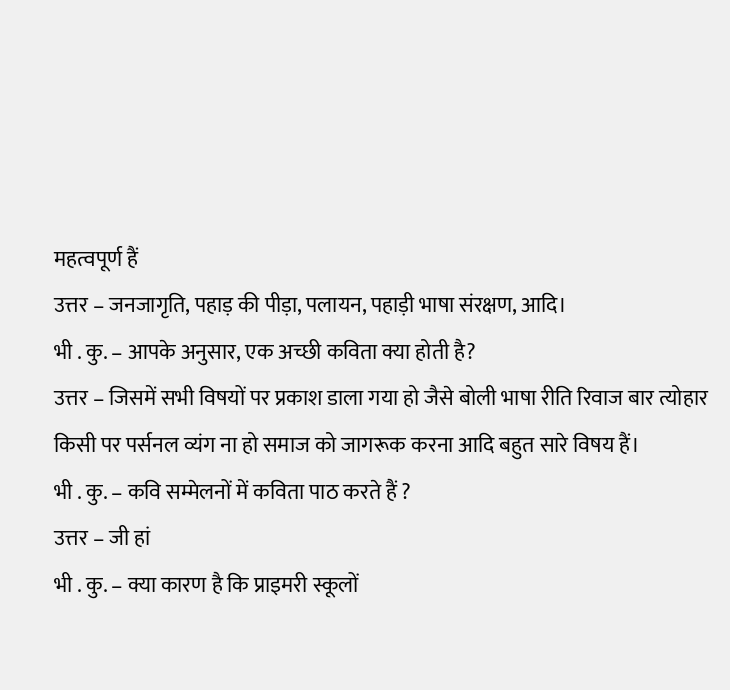महत्वपूर्ण हैं
उत्तर – जनजागृति, पहाड़ की पीड़ा, पलायन, पहाड़ी भाषा संरक्षण, आदि।
भी . कु. – आपके अनुसार, एक अच्छी कविता क्या होती है?
उत्तर – जिसमें सभी विषयों पर प्रकाश डाला गया हो जैसे बोली भाषा रीति रिवाज बार त्योहार किसी पर पर्सनल व्यंग ना हो समाज को जागरूक करना आदि बहुत सारे विषय हैं।
भी . कु. – कवि सम्मेलनों में कविता पाठ करते हैं ?
उत्तर – जी हां
भी . कु. – क्या कारण है कि प्राइमरी स्कूलों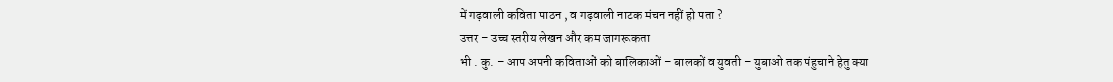में गढ़वाली कविता पाठन , व गढ़वाली नाटक मंचन नहीं हो पता ?
उत्तर – उच्च स्तरीय लेखन और कम जागरूकता
भी . कु. – आप अपनी कविताओं को बालिकाओं – बालकों व युवती – युबाओ तक पंहुचाने हेतु क्या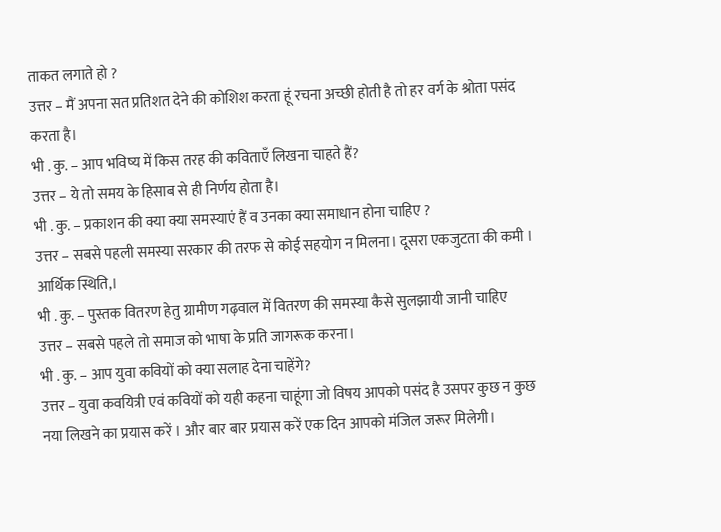ताकत लगाते हो ?
उत्तर – मैं अपना सत प्रतिशत देने की कोशिश करता हूं रचना अच्छी होती है तो हर वर्ग के श्रोता पसंद करता है।
भी . कु. – आप भविष्य में किस तरह की कविताएँ लिखना चाहते हैं?
उत्तर – ये तो समय के हिसाब से ही निर्णय होता है।
भी . कु. – प्रकाशन की क्या क्या समस्याएं हैं व उनका क्या समाधान होना चाहिए ?
उत्तर – सबसे पहली समस्या सरकार की तरफ से कोई सहयोग न मिलना। दूसरा एकजुटता की कमी । आर्थिक स्थिति,।
भी . कु. – पुस्तक वितरण हेतु ग्रामीण गढ़वाल में वितरण की समस्या कैसे सुलझायी जानी चाहिए
उत्तर – सबसे पहले तो समाज को भाषा के प्रति जागरूक करना।
भी . कु. – आप युवा कवियों को क्या सलाह देना चाहेंगे?
उत्तर – युवा कवयित्री एवं कवियों को यही कहना चाहूंगा जो विषय आपको पसंद है उसपर कुछ न कुछ नया लिखने का प्रयास करें । और बार बार प्रयास करें एक दिन आपको मंजिल जरूर मिलेगी।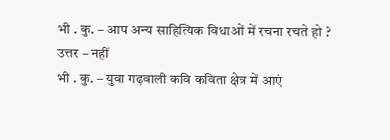भी . कु. – आप अन्य साहित्यिक विधाओं में रचना रचते हो ?
उत्तर – नहीं
भी . कु. – युवा गढ़वाली कवि कविता क्षेत्र में आएं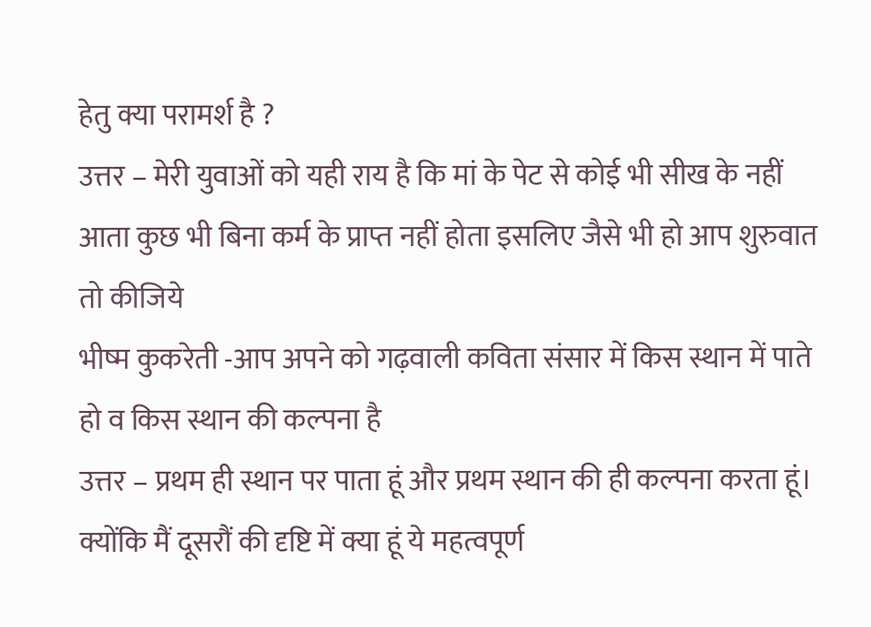हेतु क्या परामर्श है ?
उत्तर – मेरी युवाओं को यही राय है कि मां के पेट से कोई भी सीख के नहीं आता कुछ भी बिना कर्म के प्राप्त नहीं होता इसलिए जैसे भी हो आप शुरुवात तो कीजिये
भीष्म कुकरेती -आप अपने को गढ़वाली कविता संसार में किस स्थान में पाते हो व किस स्थान की कल्पना है
उत्तर – प्रथम ही स्थान पर पाता हूं और प्रथम स्थान की ही कल्पना करता हूं। क्योंकि मैं दूसरौं की दृष्टि में क्या हूं ये महत्वपूर्ण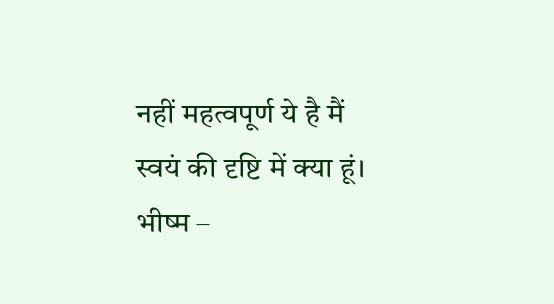नहीं महत्वपूर्ण ये है मैं स्वयं की दृष्टि में क्या हूं।
भीष्म –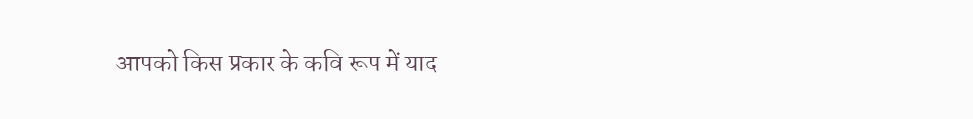आपको किस प्रकार के कवि रूप में याद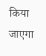किया जाएगा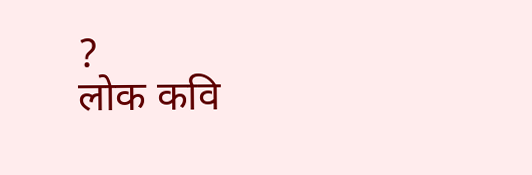?
लोक कवि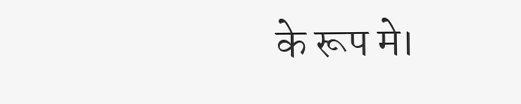के रूप मे।